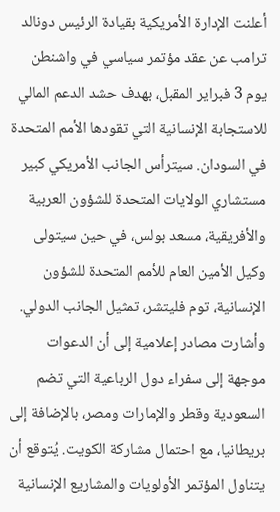أعلنت الإدارة الأمريكية بقيادة الرئيس دونالد ترامب عن عقد مؤتمر سياسي في واشنطن يوم 3 فبراير المقبل، بهدف حشد الدعم المالي للاستجابة الإنسانية التي تقودها الأمم المتحدة في السودان. سيترأس الجانب الأمريكي كبير مستشاري الولايات المتحدة للشؤون العربية والأفريقية، مسعد بولس، في حين سيتولى وكيل الأمين العام للأمم المتحدة للشؤون الإنسانية، توم فليتشر، تمثيل الجانب الدولي.
وأشارت مصادر إعلامية إلى أن الدعوات موجهة إلى سفراء دول الرباعية التي تضم السعودية وقطر والإمارات ومصر، بالإضافة إلى بريطانيا، مع احتمال مشاركة الكويت. يُتوقع أن يتناول المؤتمر الأولويات والمشاريع الإنسانية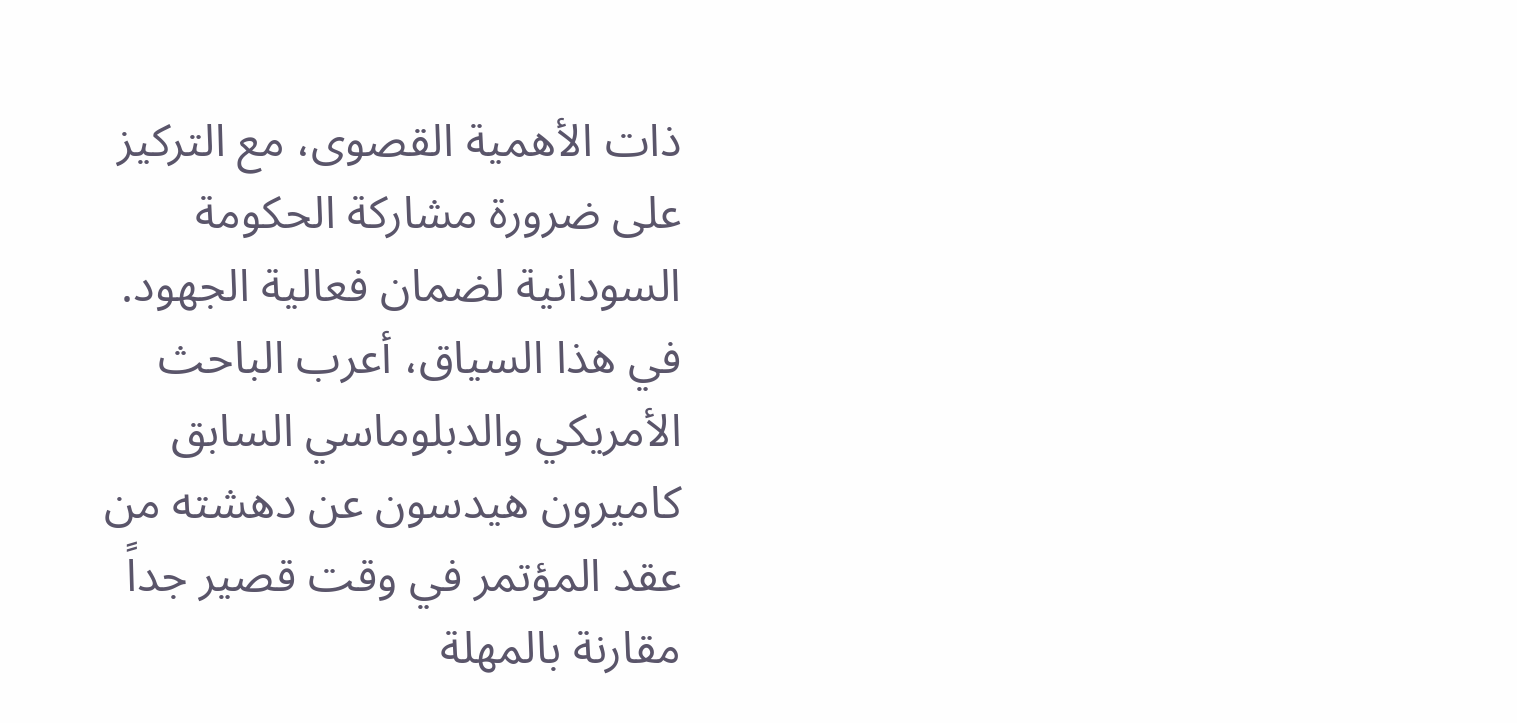ذات الأهمية القصوى، مع التركيز على ضرورة مشاركة الحكومة السودانية لضمان فعالية الجهود.
في هذا السياق، أعرب الباحث الأمريكي والدبلوماسي السابق كاميرون هيدسون عن دهشته من عقد المؤتمر في وقت قصير جداً مقارنة بالمهلة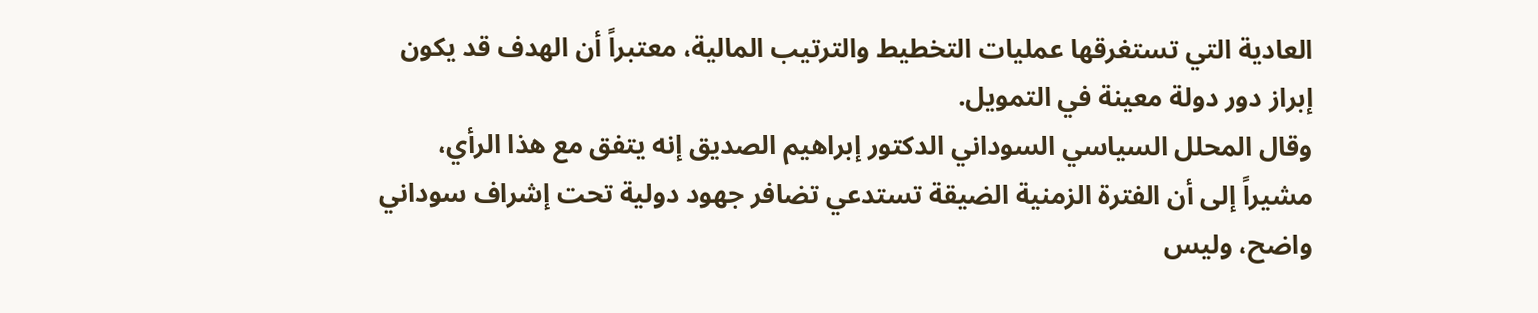العادية التي تستغرقها عمليات التخطيط والترتيب المالية، معتبراً أن الهدف قد يكون إبراز دور دولة معينة في التمويل.
وقال المحلل السياسي السوداني الدكتور إبراهيم الصديق إنه يتفق مع هذا الرأي، مشيراً إلى أن الفترة الزمنية الضيقة تستدعي تضافر جهود دولية تحت إشراف سوداني واضح، وليس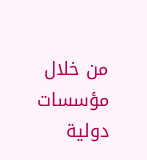من خلال مؤسسات دولية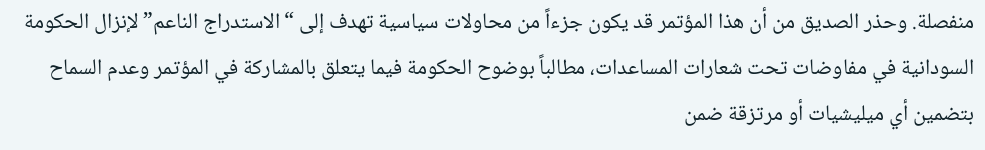منفصلة. وحذر الصديق من أن هذا المؤتمر قد يكون جزءاً من محاولات سياسية تهدف إلى “الاستدراج الناعم” لإنزال الحكومة السودانية في مفاوضات تحت شعارات المساعدات، مطالباً بوضوح الحكومة فيما يتعلق بالمشاركة في المؤتمر وعدم السماح بتضمين أي ميليشيات أو مرتزقة ضمن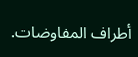أطراف المفاوضات.